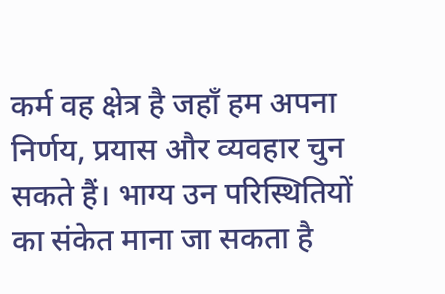कर्म वह क्षेत्र है जहाँ हम अपना निर्णय, प्रयास और व्यवहार चुन सकते हैं। भाग्य उन परिस्थितियों का संकेत माना जा सकता है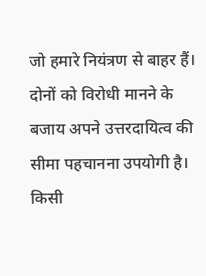जो हमारे नियंत्रण से बाहर हैं। दोनों को विरोधी मानने के बजाय अपने उत्तरदायित्व की सीमा पहचानना उपयोगी है।
किसी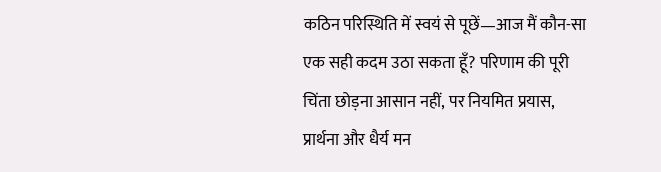कठिन परिस्थिति में स्वयं से पूछें—आज मैं कौन-सा एक सही कदम उठा सकता हूँ? परिणाम की पूरी चिंता छोड़ना आसान नहीं, पर नियमित प्रयास, प्रार्थना और धैर्य मन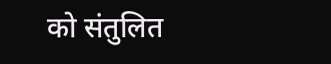को संतुलित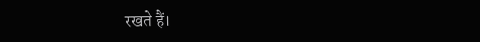रखते हैं।